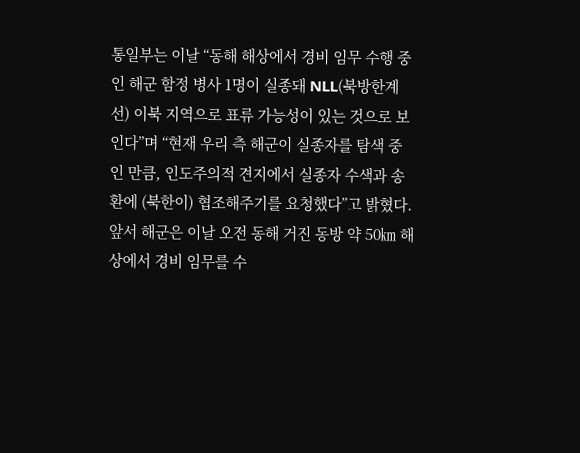통일부는 이날 “동해 해상에서 경비 임무 수행 중인 해군 함정 병사 1명이 실종돼 NLL(북방한계선) 이북 지역으로 표류 가능성이 있는 것으로 보인다”며 “현재 우리 측 해군이 실종자를 탐색 중인 만큼, 인도주의적 견지에서 실종자 수색과 송환에 (북한이) 협조해주기를 요청했다”고 밝혔다.
앞서 해군은 이날 오전 동해 거진 동방 약 50㎞ 해상에서 경비 임무를 수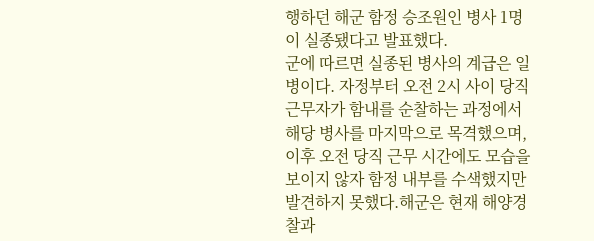행하던 해군 함정 승조원인 병사 1명이 실종됐다고 발표했다.
군에 따르면 실종된 병사의 계급은 일병이다. 자정부터 오전 2시 사이 당직 근무자가 함내를 순찰하는 과정에서 해당 병사를 마지막으로 목격했으며, 이후 오전 당직 근무 시간에도 모습을 보이지 않자 함정 내부를 수색했지만 발견하지 못했다.해군은 현재 해양경찰과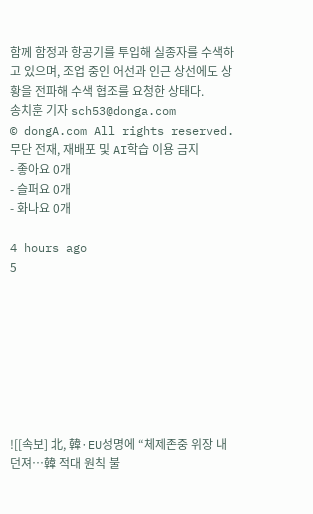함께 함정과 항공기를 투입해 실종자를 수색하고 있으며, 조업 중인 어선과 인근 상선에도 상황을 전파해 수색 협조를 요청한 상태다.
송치훈 기자 sch53@donga.com
© dongA.com All rights reserved. 무단 전재, 재배포 및 AI학습 이용 금지
- 좋아요 0개
- 슬퍼요 0개
- 화나요 0개

4 hours ago
5








![[속보] 北, 韓·EU성명에 “체제존중 위장 내던져…韓 적대 원칙 불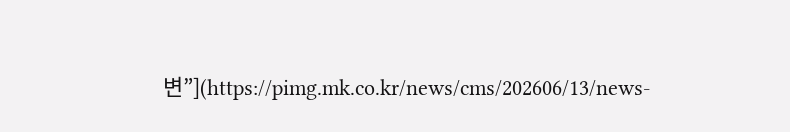변”](https://pimg.mk.co.kr/news/cms/202606/13/news-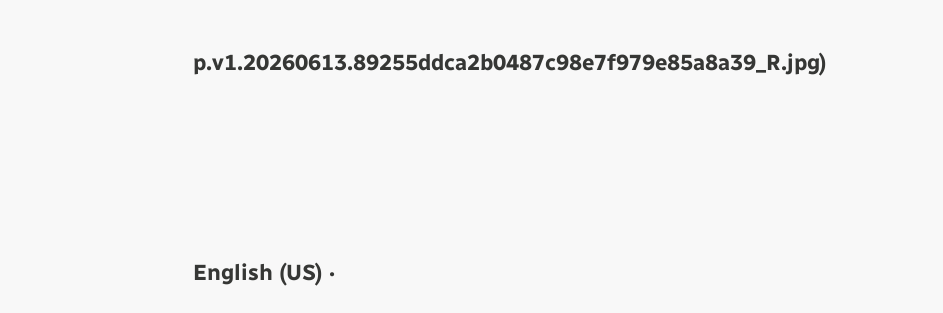p.v1.20260613.89255ddca2b0487c98e7f979e85a8a39_R.jpg)





English (US) ·